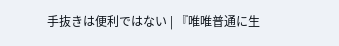手抜きは便利ではない | 『唯唯普通に生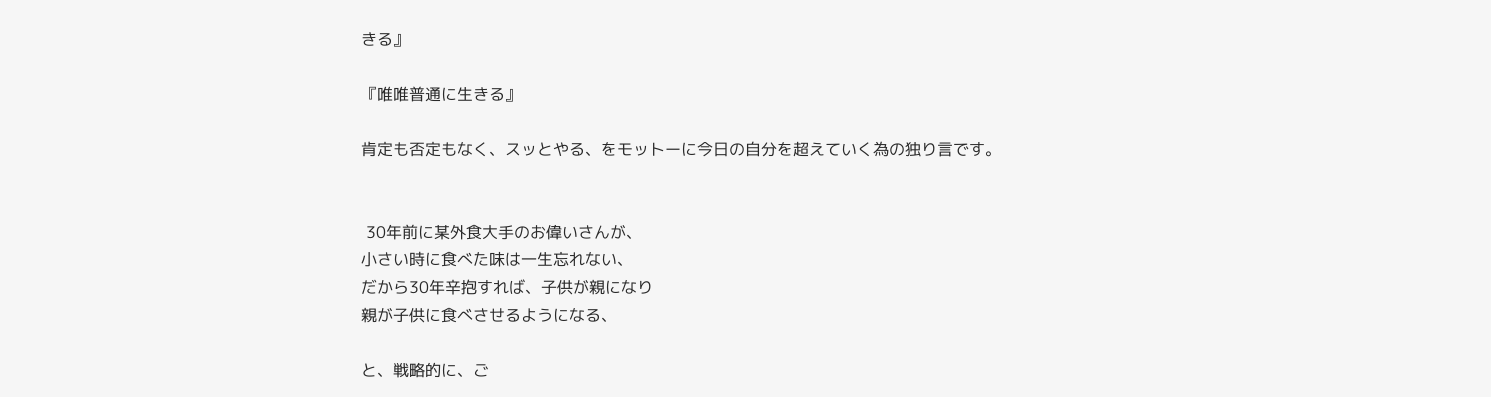きる』

『唯唯普通に生きる』

肯定も否定もなく、スッとやる、をモットーに今日の自分を超えていく為の独り言です。


 30年前に某外食大手のお偉いさんが、
小さい時に食べた味は一生忘れない、
だから30年辛抱すれば、子供が親になり
親が子供に食べさせるようになる、

と、戦略的に、ご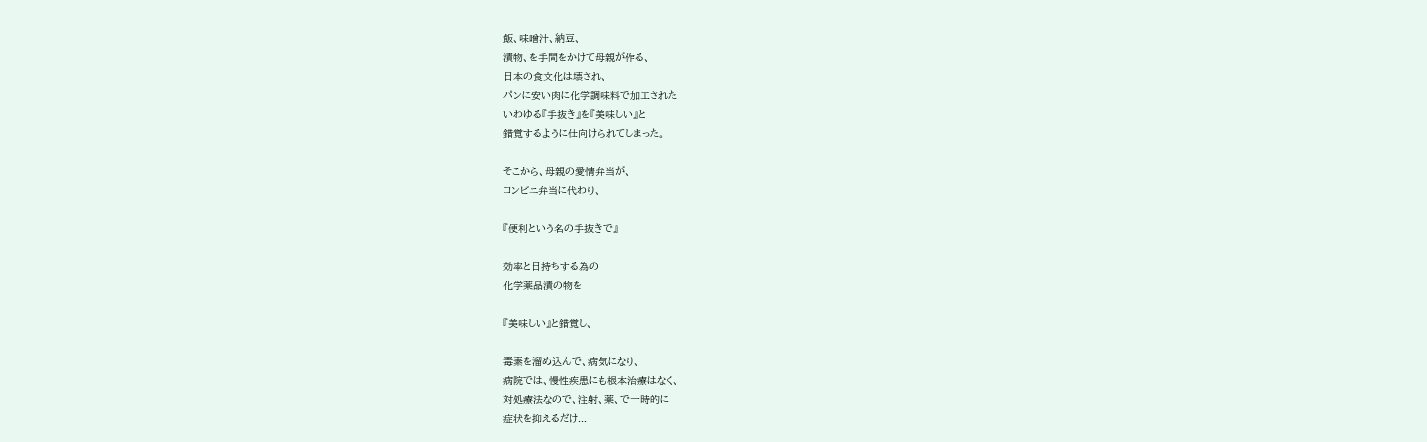飯、味噌汁、納豆、
漬物、を手間をかけて母親が作る、
日本の食文化は壊され、
パンに安い肉に化学調味料で加工された
いわゆる『手抜き』を『美味しい』と
錯覚するように仕向けられてしまった。

そこから、母親の愛情弁当が、
コンビニ弁当に代わり、

『便利という名の手抜きで』

効率と日持ちする為の
化学薬品漬の物を

『美味しい』と錯覚し、

毒素を溜め込んで、病気になり、
病院では、慢性疾患にも根本治療はなく、
対処療法なので、注射、薬、で一時的に
症状を抑えるだけ...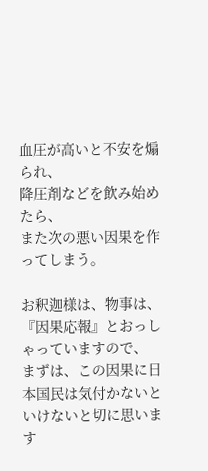血圧が高いと不安を煽られ、
降圧剤などを飲み始めたら、
また次の悪い因果を作ってしまう。

お釈迦様は、物事は、
『因果応報』とおっしゃっていますので、
まずは、この因果に日本国民は気付かないと
いけないと切に思います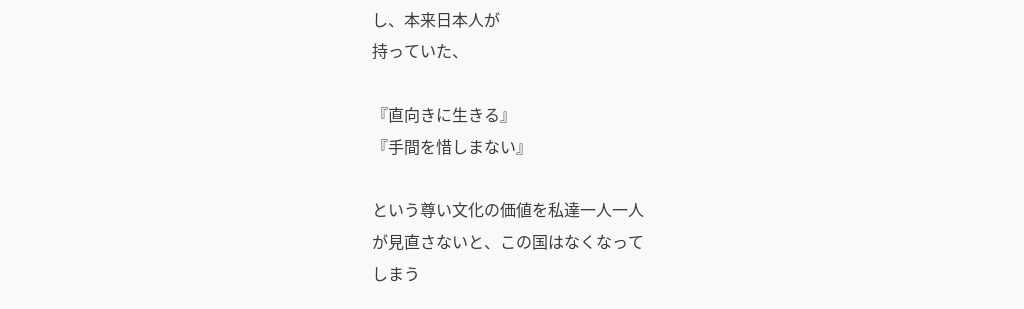し、本来日本人が
持っていた、

『直向きに生きる』
『手間を惜しまない』

という尊い文化の価値を私達一人一人
が見直さないと、この国はなくなって
しまう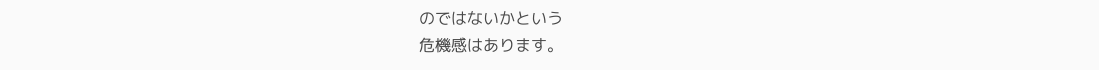のではないかという
危機感はあります。